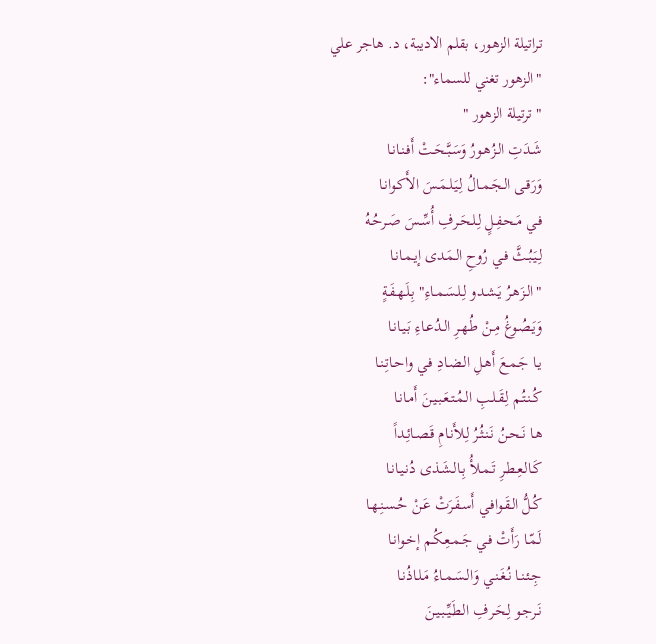تراتيلة الزهور، بقلم الاديبة، د. هاجر علي
"الزهور تغني للسماء":
" ترتيلة الزهور "
شَـدَتِ الـزُهـورُ وَسَـبَّـحَـتْ أَفـنـانـا
وَرَقـى الـجَـمـالُ لِـيَـلـمَـسَ الأَكـوانـا
فـي مَـحـفِـلٍ لِـلـحَـرفِ أُسِّـسَ صَـرحُـهُ
لِـيَـبُـثَّ فـي رُوحِ الـمَـدى إيـمـانـا
"الـزَهـرُ يَـشـدو لِـلـسَـمـاءِ" بِـلَـهـفَـةٍ
وَيَـصُـوغُ مِـنْ طُـهـرِ الـدُعـاءِ بَـيـانـا
يـا جَـمـعَ أَهـلِ الـضـادِ فـي واحـاتِـنـا
كُـنـتُـم لِـقَـلـبِ الـمُـتـعَـبـيـنَ أَمـانـا
هـا نَـحـنُ نَـنـثُـرُ لِـلأَنـامِ قَـصـائِـداً
كَـالـعِـطـرِ تَـمـلأُ بِـالـشَـذى دُنـيـانـا
كُـلُّ الـقَـوافـي أَسـفَـرَتْ عَـنْ حُـسـنِـهـا
لَـمّـا رَأَتْ فـي جَـمـعِـكُـم إخـوانـا
جِـئـنـا نُـغَـنـي وَالـسَـمـاءُ مَـلـاذُنـا
نَـرجـو لِـحَـرفِ الـطَـيِّـبـيـنَ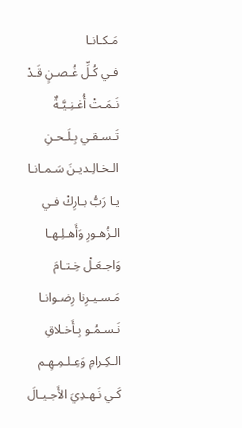مَـكـانـا
فـي كُـلِّ غُـصـنٍ قَـدْ نَـمَـتْ أُغـنِـيَّـةٌ
تَـسـقـي بِـلَـحـنِ الـخـالِـديـنَ سَـمـانـا
يـا رَبُّ بـارِكْ فـي الـزُهـورِ وَأَهـلِـهـا
وَاجـعَـلْ خِـتـامَ مَـسـيـرِنا رِضـوانـا
نَـسـمُـو بِـأَخـلاقِ الـكِـرامِ وَعِـلـمِـهِـم
كَـي نَـهـدِيَ الأَجـيـالَ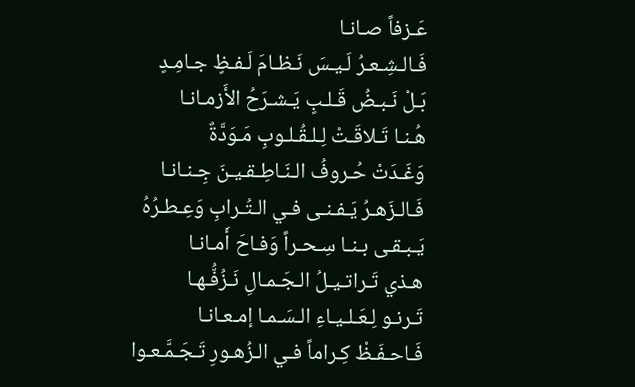عَـزفاً صـانـا
فَـالـشِـعـرُ لَـيـسَ نَـظـامَ لَـفـظٍ جـامِـدٍ
بَـلْ نَـبـضُ قَـلـبٍ يَـشـرَحُ الأَزمـانـا
هُـنـا تَـلاقَـتْ لِـلـقُـلـوبِ مَـوَدَّةٌ
وَغَـدَتْ حُـروفُ الـنَـاطِـقـيـنَ جِـنـانـا
فَـالـزَهـرُ يَـفـنـى فـي الـتُـرابِ وَعِـطـرُهُ
يَـبـقـى بـنـا سِـحـراً وَفـاحَ أَمـانـا
هـذي تَـراتـيـلُ الـجَـمـالِ نَـزُفُّـهـا
تَـرنـو لِـعَـلـيـاءِ الـسَـمـا إمـعـانـا
فَـاحـفَـظْ كِـراماً فـي الـزُهـورِ تَـجَـمَّـعـوا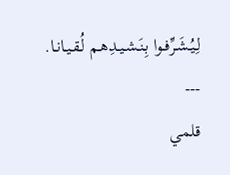لِـيُـشَـرِّفـوا بِـنَـشـيـدِهـم لُـقـيـانـا.
---
قلمي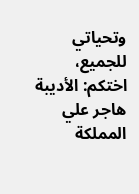وتحياتي للجميع،
اختكم: الأديبة هاجر علي
المملكة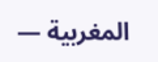المغربية —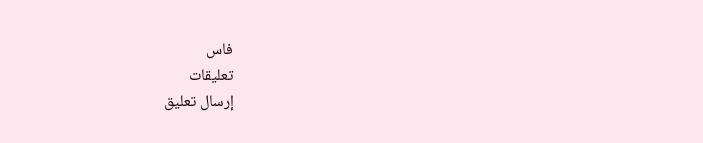فاس
تعليقات
إرسال تعليق